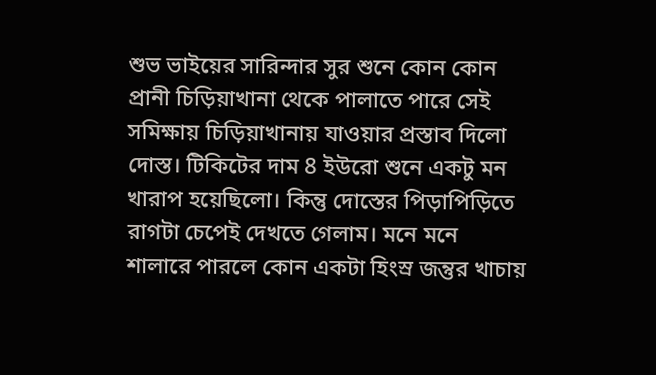শুভ ভাইয়ের সারিন্দার সুর শুনে কোন কোন প্রানী চিড়িয়াখানা থেকে পালাতে পারে সেই সমিক্ষায় চিড়িয়াখানায় যাওয়ার প্রস্তাব দিলো দোস্ত। টিকিটের দাম 8 ইউরো শুনে একটু মন খারাপ হয়েছিলো। কিন্তু দোস্তের পিড়াপিড়িতে রাগটা চেপেই দেখতে গেলাম। মনে মনে শালারে পারলে কোন একটা হিংস্র জন্তুর খাচায়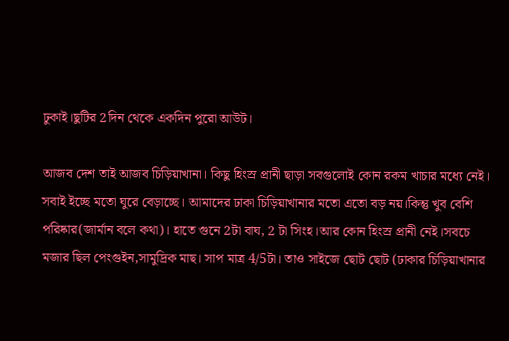ঢুকাই।ছুটির 2দিন থেকে একদিন পুরো আউট।

আজব দেশ তাই আজব চিড়িয়াখানা। কিছু হিংস্র প্রানী ছাড়া সবগুলোই কোন রকম খাচার মধ্যে নেই। সবাই ইচ্ছে মতো ঘুরে বেড়াচ্ছে। আমাদের ঢাকা চিড়িয়াখানার মতো এতো বড় নয়।কিন্তু খুব বেশি পরিষ্কার(জার্মান বলে কথা)। হাতে গুনে 2টা বাঘ, 2 টা সিংহ।আর কোন হিংস্র প্রানী নেই।সবচে মজার ছিল পেংগুইন,সামুদ্রিক মাছ। সাপ মাত্র 4/5টা। তাও সাইজে ছোট ছোট (ঢাকার চিড়িয়াখানার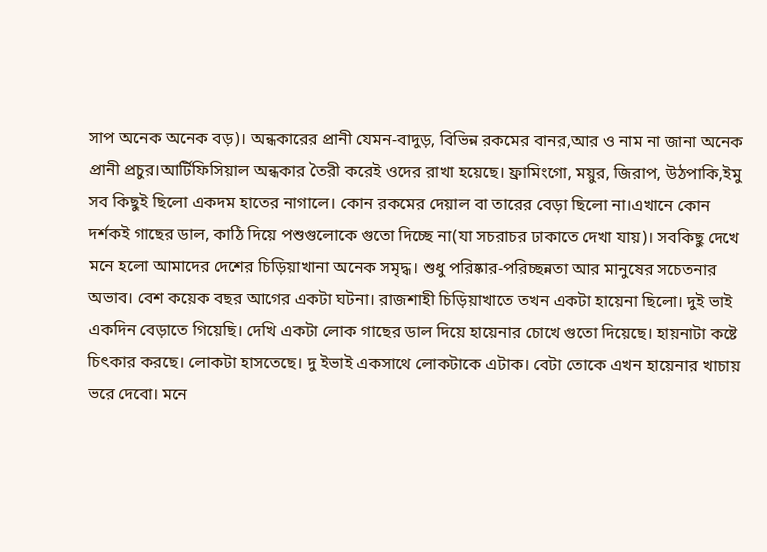সাপ অনেক অনেক বড়)। অন্ধকারের প্রানী যেমন-বাদুড়, বিভিন্ন রকমের বানর,আর ও নাম না জানা অনেক প্রানী প্রচুর।আর্টিফিসিয়াল অন্ধকার তৈরী করেই ওদের রাখা হয়েছে। ফ্রামিংগো, ময়ুর, জিরাপ, উঠপাকি,ইমু সব কিছুই ছিলো একদম হাতের নাগালে। কোন রকমের দেয়াল বা তারের বেড়া ছিলো না।এখানে কোন দর্শকই গাছের ডাল, কাঠি দিয়ে পশুগুলোকে গুতো দিচ্ছে না(যা সচরাচর ঢাকাতে দেখা যায়)। সবকিছু দেখে মনে হলো আমাদের দেশের চিড়িয়াখানা অনেক সমৃদ্ধ। শুধু পরিষ্কার-পরিচ্ছন্নতা আর মানুষের সচেতনার অভাব। বেশ কয়েক বছর আগের একটা ঘটনা। রাজশাহী চিড়িয়াখাতে তখন একটা হায়েনা ছিলো। দুই ভাই একদিন বেড়াতে গিয়েছি। দেখি একটা লোক গাছের ডাল দিয়ে হায়েনার চোখে গুতো দিয়েছে। হায়নাটা কষ্টে চিৎকার করছে। লোকটা হাসতেছে। দু ইভাই একসাথে লোকটাকে এটাক। বেটা তোকে এখন হায়েনার খাচায় ভরে দেবো। মনে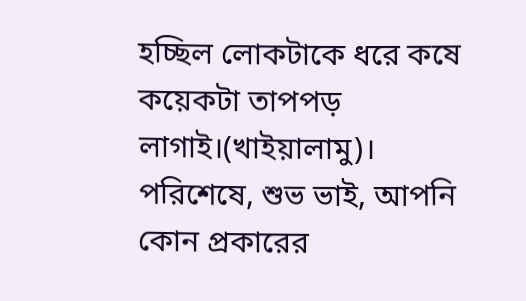হচ্ছিল লোকটাকে ধরে কষে কয়েকটা তাপপড় লাগাই।(খাইয়ালামু)। পরিশেষে, শুভ ভাই, আপনি কোন প্রকারের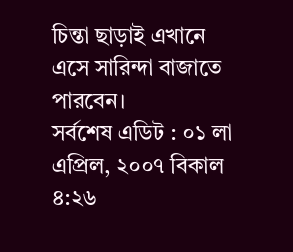চিন্তা ছাড়াই এখানে এসে সারিন্দা বাজাতে পারবেন।
সর্বশেষ এডিট : ০১ লা এপ্রিল, ২০০৭ বিকাল ৪:২৬